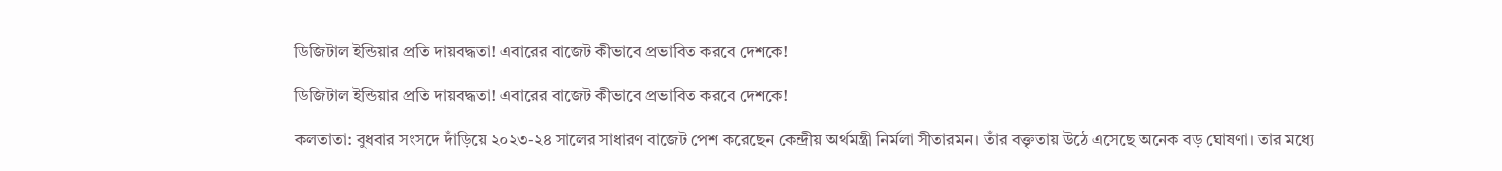ডিজিটাল ইন্ডিয়ার প্রতি দায়বদ্ধতা! এবারের বাজেট কীভাবে প্রভাবিত করবে দেশকে!

ডিজিটাল ইন্ডিয়ার প্রতি দায়বদ্ধতা! এবারের বাজেট কীভাবে প্রভাবিত করবে দেশকে!

কলতাতা: বুধবার সংসদে দাঁড়িয়ে ২০২৩-২৪ সালের সাধারণ বাজেট পেশ করেছেন কেন্দ্রীয় অর্থমন্ত্রী নির্মলা সীতারমন। তাঁর বক্তৃতায় উঠে এসেছে অনেক বড় ঘোষণা। তার মধ্যে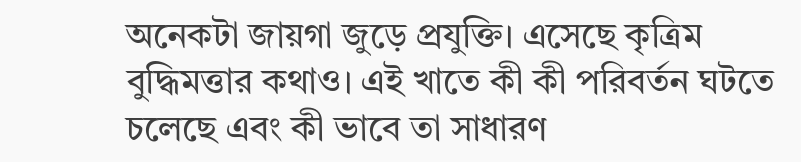অনেকটা জায়গা জুড়ে প্রযুক্তি। এসেছে কৃত্রিম বুদ্ধিমত্তার কথাও। এই খাতে কী কী পরিবর্তন ঘটতে চলেছে এবং কী ভাবে তা সাধারণ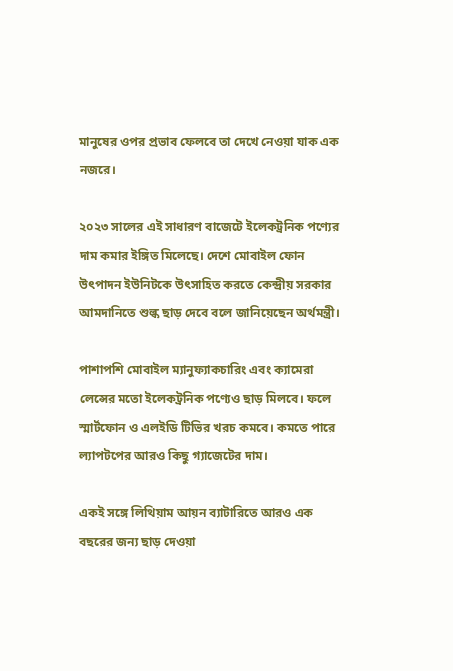মানুষের ওপর প্রভাব ফেলবে তা দেখে নেওয়া যাক এক নজরে।

২০২৩ সালের এই সাধারণ বাজেটে ইলেকট্রনিক পণ্যের দাম কমার ইঙ্গিত মিলেছে। দেশে মোবাইল ফোন উৎপাদন ইউনিটকে উৎসাহিত করতে কেন্দ্রীয় সরকার আমদানিতে শুল্ক ছাড় দেবে বলে জানিয়েছেন অর্থমন্ত্রী।

পাশাপশি মোবাইল ম্যানুফ্যাকচারিং এবং ক্যামেরা লেন্সের মতো ইলেকট্রনিক পণ্যেও ছাড় মিলবে। ফলে স্মার্টফোন ও এলইডি টিভির খরচ কমবে। কমতে পারে ল্যাপটপের আরও কিছু গ্যাজেটের দাম।

একই সঙ্গে লিথিয়াম আয়ন ব্যাটারিতে আরও এক বছরের জন্য ছাড় দেওয়া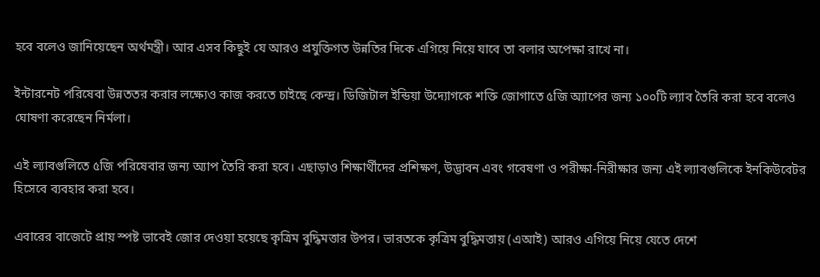হবে বলেও জানিয়েছেন অর্থমন্ত্রী। আর এসব কিছুই যে আরও প্রযুক্তিগত উন্নতির দিকে এগিয়ে নিয়ে যাবে তা বলার অপেক্ষা রাখে না।

ইন্টারনেট পরিষেবা উন্নততর করার লক্ষ্যেও কাজ করতে চাইছে কেন্দ্র। ডিজিটাল ইন্ডিয়া উদ্যোগকে শক্তি জোগাতে ৫জি অ্যাপের জন্য ১০০টি ল্যাব তৈরি করা হবে বলেও ঘোষণা করেছেন নির্মলা।

এই ল্যাবগুলিতে ৫জি পরিষেবার জন্য অ্যাপ তৈরি করা হবে। এছাড়াও শিক্ষার্থীদের প্রশিক্ষণ, উদ্ভাবন এবং গবেষণা ও পরীক্ষা-নিরীক্ষার জন্য এই ল্যাবগুলিকে ইনকিউবেটর হিসেবে ব্যবহার করা হবে।

এবারের বাজেটে প্রায় স্পষ্ট ভাবেই জোর দেওয়া হয়েছে কৃত্রিম বুদ্ধিমত্তার উপর। ভারতকে কৃত্রিম বুদ্ধিমত্তায় (এআই) আরও এগিয়ে নিয়ে যেতে দেশে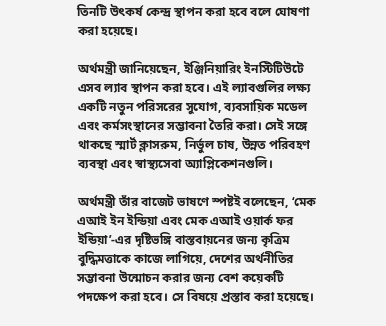তিনটি উৎকর্ষ কেন্দ্র স্থাপন করা হবে বলে ঘোষণা করা হয়েছে।

অর্থমন্ত্রী জানিয়েছেন, ইঞ্জিনিয়ারিং ইনস্টিটিউটে এসব ল্যাব স্থাপন করা হবে। এই ল্যাবগুলির লক্ষ্য একটি নতুন পরিসরের সুযোগ, ব্যবসায়িক মডেল এবং কর্মসংস্থানের সম্ভাবনা তৈরি করা। সেই সঙ্গে থাকছে স্মার্ট ক্লাসরুম, নির্ভুল চাষ, উন্নত পরিবহণ ব্যবস্থা এবং স্বাস্থ্যসেবা অ্যাপ্লিকেশনগুলি।

অর্থমন্ত্রী তাঁর বাজেট ভাষণে স্পষ্টই বলেছেন, ‘মেক এআই ইন ইন্ডিয়া এবং মেক এআই ওয়ার্ক ফর ইন্ডিয়া’-এর দৃষ্টিভঙ্গি বাস্তবায়নের জন্য কৃত্রিম বুদ্ধিমত্তাকে কাজে লাগিয়ে, দেশের অর্থনীতির সম্ভাবনা উন্মোচন করার জন্য বেশ কয়েকটি পদক্ষেপ করা হবে। সে বিষয়ে প্রস্তাব করা হয়েছে।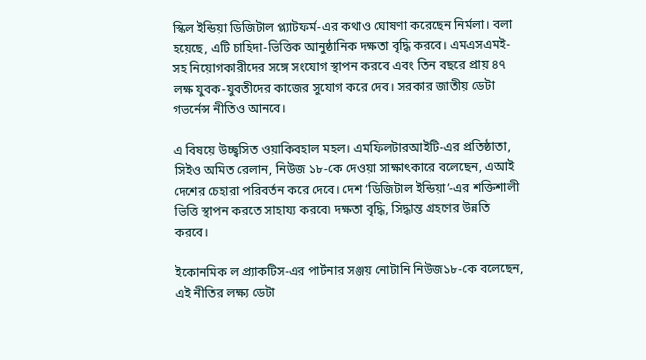স্কিল ইন্ডিয়া ডিজিটাল প্ল্যাটফর্ম-এর কথাও ঘোষণা করেছেন নির্মলা। বলা হয়েছে, এটি চাহিদা-ভিত্তিক আনুষ্ঠানিক দক্ষতা বৃদ্ধি করবে। এমএসএমই-সহ নিয়োগকারীদের সঙ্গে সংযোগ স্থাপন করবে এবং তিন বছরে প্রায় ৪৭ লক্ষ যুবক-যুবতীদের কাজের সুযোগ করে দেব। সরকার জাতীয় ডেটা গভর্নেন্স নীতিও আনবে।

এ বিষয়ে উচ্ছ্বসিত ওয়াকিবহাল মহল। এমফিলটারআইটি-এর প্রতিষ্ঠাতা, সিইও অমিত রেলান, নিউজ ১৮-কে দেওয়া সাক্ষাৎকারে বলেছেন, এআই দেশের চেহারা পরিবর্তন করে দেবে। দেশ ‘ডিজিটাল ইন্ডিয়া’-এর শক্তিশালী ভিত্তি স্থাপন করতে সাহায্য করবে৷ দক্ষতা বৃদ্ধি, সিদ্ধান্ত গ্রহণের উন্নতি করবে।

ইকোনমিক ল প্র্যাকটিস-এর পার্টনার সঞ্জয় নোটানি নিউজ১৮-কে বলেছেন, এই নীতির লক্ষ্য ডেটা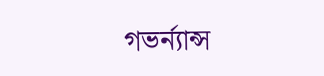গভর্ন্যান্স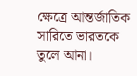ক্ষেত্রে আন্তর্জাতিক সারিতে ভারতকে তুলে আনা।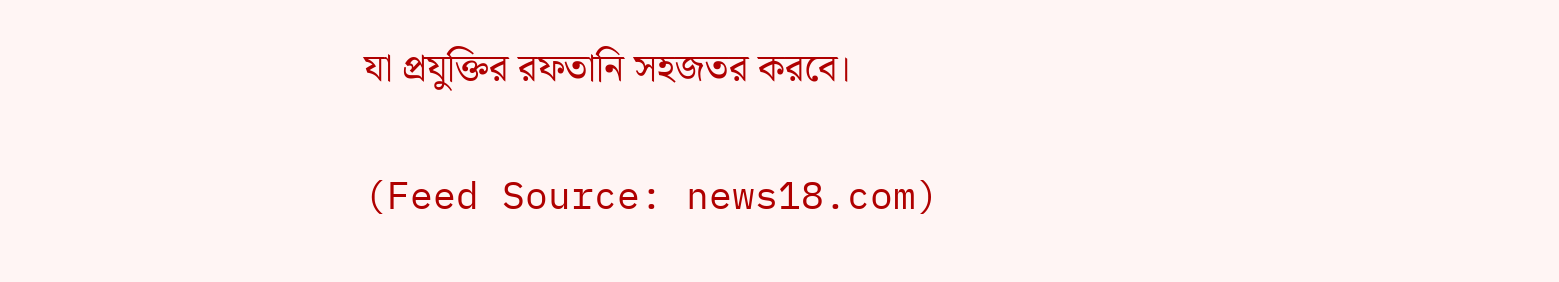যা প্রযুক্তির রফতানি সহজতর করবে।

(Feed Source: news18.com)